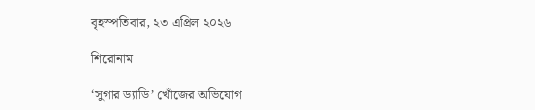বৃহস্পতিবার, ২৩ এপ্রিল ২০২৬

শিরোনাম

‘সুগার ড্যাডি’ খোঁজের অভিযোগ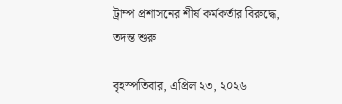ট্রাম্প প্রশাসনের শীর্ষ কর্মকর্তার বিরুদ্ধে, তদন্ত শুরু

বৃহস্পতিবার, এপ্রিল ২৩, ২০২৬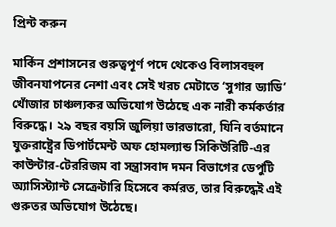প্রিন্ট করুন

মার্কিন প্রশাসনের গুরুত্বপূর্ণ পদে থেকেও বিলাসবহুল জীবনযাপনের নেশা এবং সেই খরচ মেটাতে ‘সুগার ড্যাডি’ খোঁজার চাঞ্চল্যকর অভিযোগ উঠেছে এক নারী কর্মকর্তার বিরুদ্ধে। ২৯ বছর বয়সি জুলিয়া ভারভারো, যিনি বর্তমানে যুক্তরাষ্ট্রের ডিপার্টমেন্ট অফ হোমল্যান্ড সিকিউরিটি-এর কাউন্টার-টেররিজম বা সন্ত্রাসবাদ দমন বিভাগের ডেপুটি অ্যাসিস্ট্যান্ট সেক্রেটারি হিসেবে কর্মরত, তার বিরুদ্ধেই এই গুরুতর অভিযোগ উঠেছে।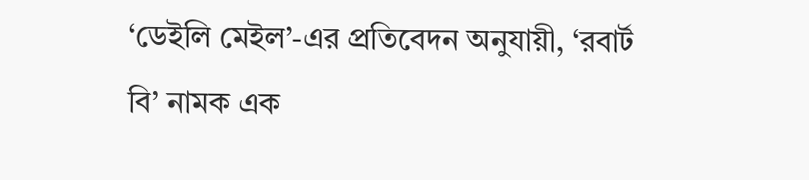‘ডেইলি মেইল’-এর প্রতিবেদন অনুযায়ী, ‘রবার্ট বি’ নামক এক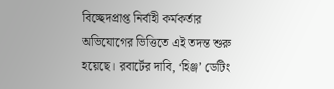বিচ্ছেদপ্রাপ্ত নির্বাহী কর্মকর্তার অভিযোগের ভিত্তিতে এই তদন্ত শুরু হয়েছে। রবার্টের দাবি, ‘হিঞ্জ’ ডেটিং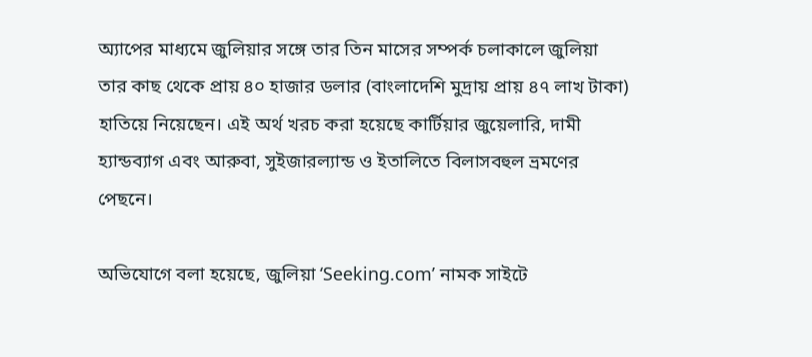অ্যাপের মাধ্যমে জুলিয়ার সঙ্গে তার তিন মাসের সম্পর্ক চলাকালে জুলিয়া তার কাছ থেকে প্রায় ৪০ হাজার ডলার (বাংলাদেশি মুদ্রায় প্রায় ৪৭ লাখ টাকা) হাতিয়ে নিয়েছেন। এই অর্থ খরচ করা হয়েছে কার্টিয়ার জুয়েলারি, দামী হ্যান্ডব্যাগ এবং আরুবা, সুইজারল্যান্ড ও ইতালিতে বিলাসবহুল ভ্রমণের পেছনে।

অভিযোগে বলা হয়েছে, জুলিয়া ‘Seeking.com’ নামক সাইটে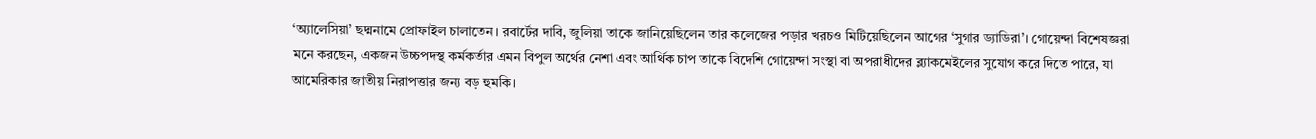‘অ্যালেসিয়া’ ছদ্মনামে প্রোফাইল চালাতেন। রবার্টের দাবি, জুলিয়া তাকে জানিয়েছিলেন তার কলেজের পড়ার খরচও মিটিয়েছিলেন আগের ‘সুগার ড্যাডিরা’। গোয়েন্দা বিশেষজ্ঞরা মনে করছেন, একজন উচ্চপদস্থ কর্মকর্তার এমন বিপুল অর্থের নেশা এবং আর্থিক চাপ তাকে বিদেশি গোয়েন্দা সংস্থা বা অপরাধীদের ব্ল্যাকমেইলের সুযোগ করে দিতে পারে, যা আমেরিকার জাতীয় নিরাপত্তার জন্য বড় হুমকি।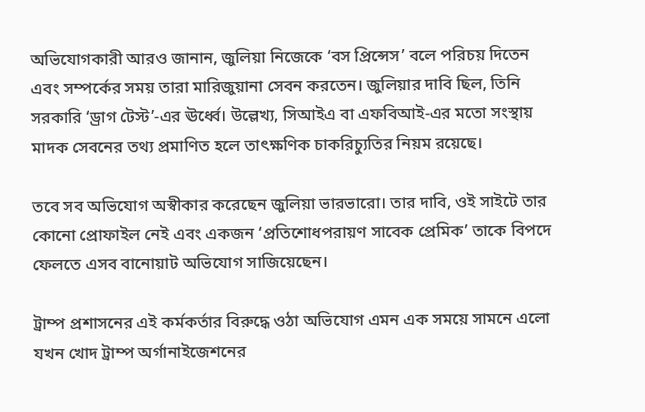অভিযোগকারী আরও জানান, জুলিয়া নিজেকে ‘বস প্রিন্সেস’ বলে পরিচয় দিতেন এবং সম্পর্কের সময় তারা মারিজুয়ানা সেবন করতেন। জুলিয়ার দাবি ছিল, তিনি সরকারি ‘ড্রাগ টেস্ট’-এর ঊর্ধ্বে। উল্লেখ্য, সিআইএ বা এফবিআই-এর মতো সংস্থায় মাদক সেবনের তথ্য প্রমাণিত হলে তাৎক্ষণিক চাকরিচ্যুতির নিয়ম রয়েছে।

তবে সব অভিযোগ অস্বীকার করেছেন জুলিয়া ভারভারো। তার দাবি, ওই সাইটে তার কোনো প্রোফাইল নেই এবং একজন ‘প্রতিশোধপরায়ণ সাবেক প্রেমিক’ তাকে বিপদে ফেলতে এসব বানোয়াট অভিযোগ সাজিয়েছেন।

ট্রাম্প প্রশাসনের এই কর্মকর্তার বিরুদ্ধে ওঠা অভিযোগ এমন এক সময়ে সামনে এলো যখন খোদ ট্রাম্প অর্গানাইজেশনের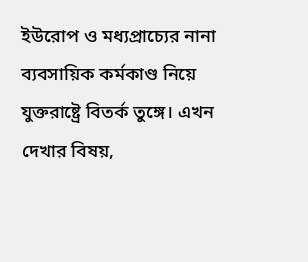ইউরোপ ও মধ্যপ্রাচ্যের নানা ব্যবসায়িক কর্মকাণ্ড নিয়ে যুক্তরাষ্ট্রে বিতর্ক তুঙ্গে। এখন দেখার বিষয়,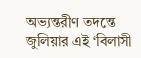অভ্যন্তরীণ তদন্তে জুলিয়ার এই ‘বিলাসী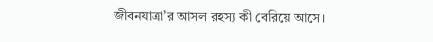জীবনযাত্রা’র আসল রহস্য কী বেরিয়ে আসে।